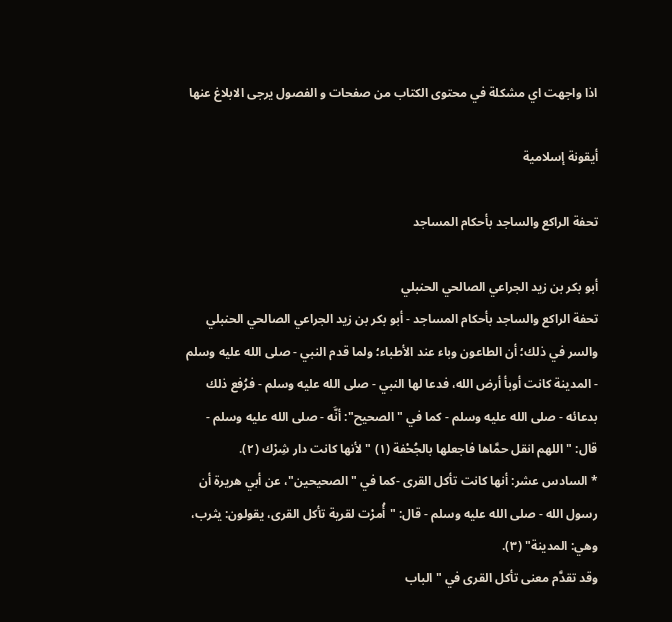اذا واجهت اي مشكلة في محتوى الكتاب من صفحات و الفصول يرجى الابلاغ عنها

أيقونة إسلامية

تحفة الراكع والساجد بأحكام المساجد

أبو بكر بن زيد الجراعي الصالحي الحنبلي
تحفة الراكع والساجد بأحكام المساجد - أبو بكر بن زيد الجراعي الصالحي الحنبلي
والسر في ذلك؛ أن الطاعون وباء عند الأطباء؛ ولما قدم النبي - صلى الله عليه وسلم - المدينة كانت أوبأ أرض الله، فدعا لها النبي - صلى الله عليه وسلم - فرُفع ذلك بدعائه - صلى الله عليه وسلم - كما في "الصحيح": أنَّه - صلى الله عليه وسلم - قال: "اللهم انقل حمَّاها فاجعلها بالجُحْفة (١) " لأنها كانت دار شِرْك (٢).
* السادس عشر: أنها كانت تأكل القرى -كما في "الصحيحين"، عن أبي هريرة أن رسول الله - صلى الله عليه وسلم - قال: "أُمرْت لقرية تأكل القرى، يقولون: يثرب، وهي: المدينة" (٣).
وقد تقدَّم معنى تأكل القرى في "الباب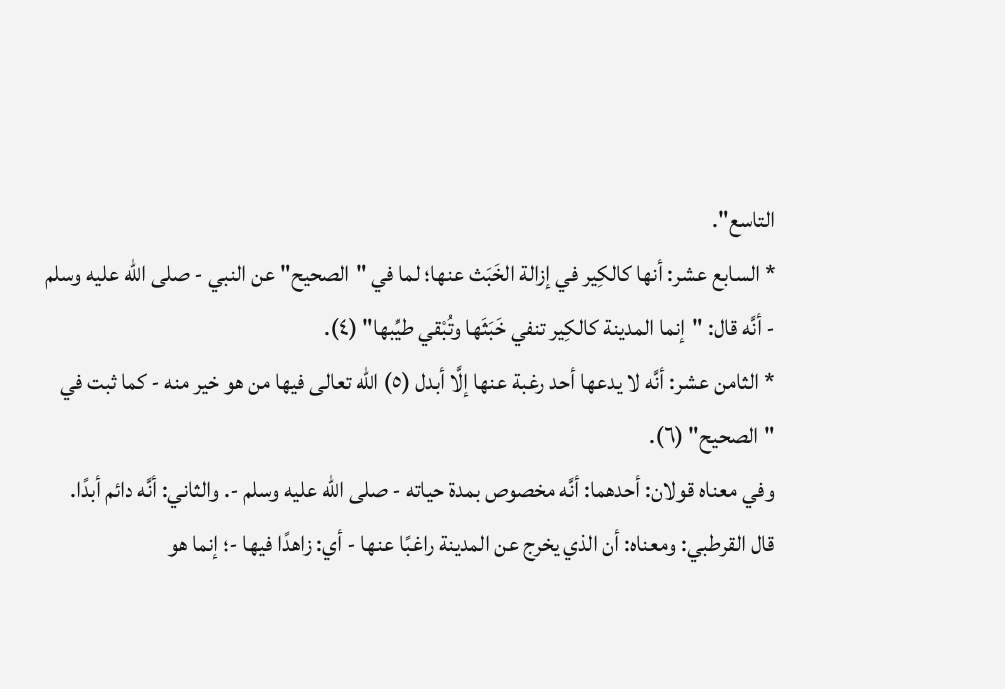التاسع".
* السابع عشر: أنها كالكِير في إزالة الخَبَث عنها؛ لما في "الصحيح" عن النبي - صلى الله عليه وسلم - أنَّه قال: "إنما المدينة كالكِير تنفي خَبَثَها وتُبْقي طيِّبها" (٤).
* الثامن عشر: أنَّه لا يدعها أحد رغبة عنها إلَّا أبدل (٥) الله تعالى فيها من هو خير منه - كما ثبت في "الصحيح" (٦).
وفي معناه قولان: أحدهما: أنَّه مخصوص بمدة حياته - صلى الله عليه وسلم -. والثاني: أنَّه دائم أبدًا.
قال القرطبي: ومعناه: أن الذي يخرج عن المدينة راغبًا عنها - أي: زاهدًا فيها -؛ إنما هو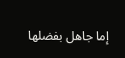إما جاهل بفضلها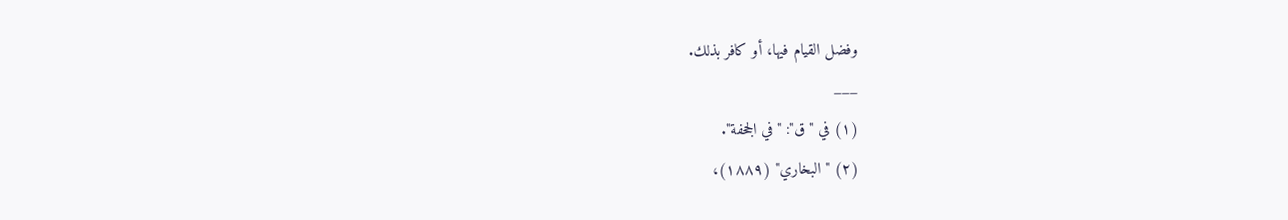وفضل القيام فيها، أو كافر بذلك.
___
(١) في "ق": "في الجحفة".
(٢) "البخاري" (١٨٨٩)،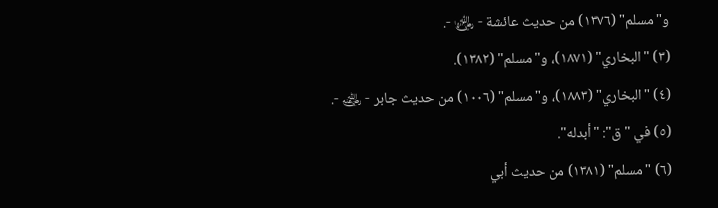و"مسلم" (١٣٧٦) من حديث عائشة - ﵂ -.
(٣) "البخاري" (١٨٧١)، و"مسلم" (١٣٨٢).
(٤) "البخاري" (١٨٨٣)، و"مسلم" (١٠٠٦) من حديث جابر - ﵁ -.
(٥) في "ق": "أبدله".
(٦) "مسلم" (١٣٨١) من حديث أبي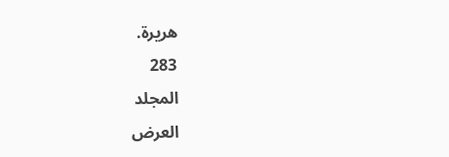هريرة.
283
المجلد
العرض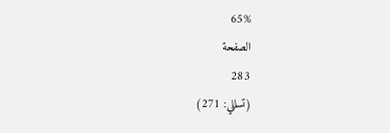65%
الصفحة
283
(تسللي: 271)